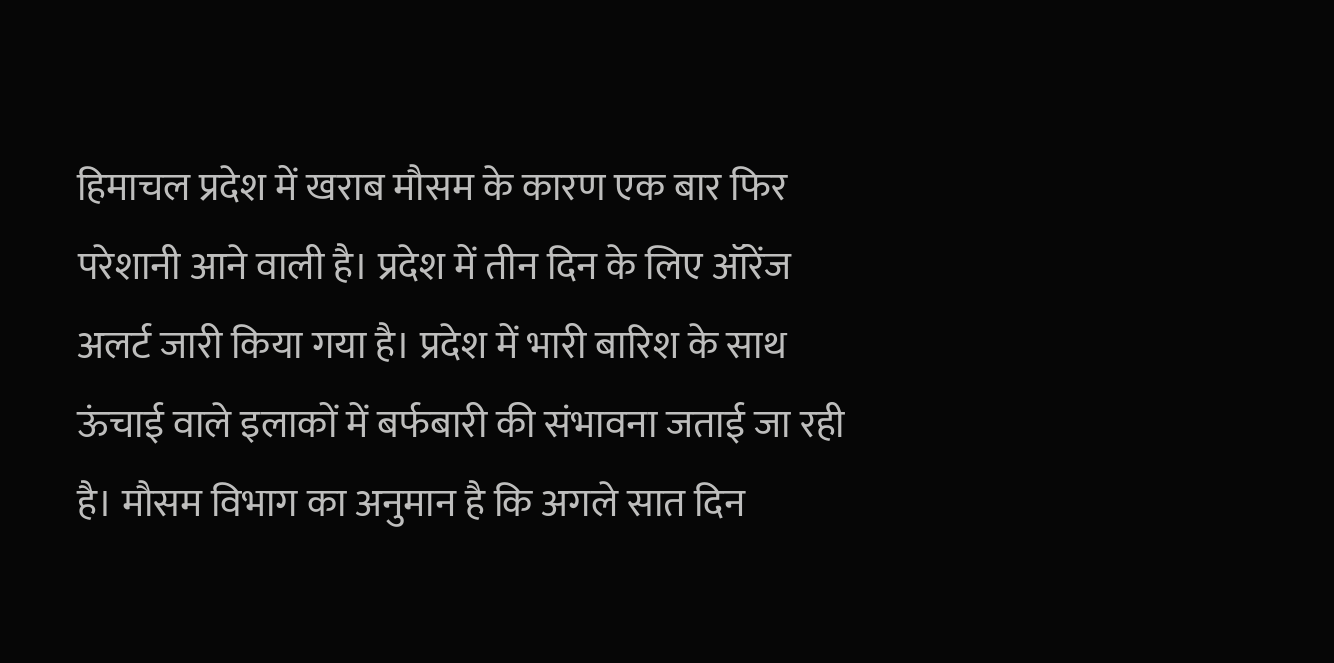हिमाचल प्रदेश में खराब मौसम के कारण एक बार फिर परेशानी आने वाली है। प्रदेश में तीन दिन के लिए ऑरेंज अलर्ट जारी किया गया है। प्रदेश में भारी बारिश के साथ ऊंचाई वाले इलाकों में बर्फबारी की संभावना जताई जा रही है। मौसम विभाग का अनुमान है कि अगले सात दिन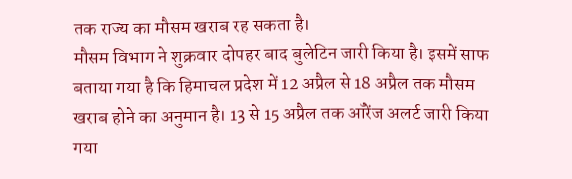तक राज्य का मौसम खराब रह सकता है।
मौसम विभाग ने शुक्रवार दोपहर बाद बुलेटिन जारी किया है। इसमें साफ बताया गया है कि हिमाचल प्रदेश में 12 अप्रैल से 18 अप्रैल तक मौसम खराब होने का अनुमान है। 13 से 15 अप्रैल तक ऑरेंज अलर्ट जारी किया गया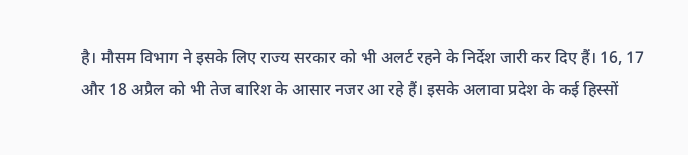है। मौसम विभाग ने इसके लिए राज्य सरकार को भी अलर्ट रहने के निर्देश जारी कर दिए हैं। 16, 17 और 18 अप्रैल को भी तेज बारिश के आसार नजर आ रहे हैं। इसके अलावा प्रदेश के कई हिस्सों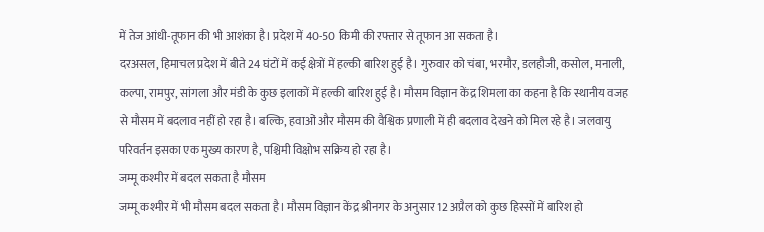में तेज आंधी-तूफान की भी आशंका है। प्रदेश में 40-50 किमी की रफ्तार से तूफान आ सकता है।
दरअसल, हिमाचल प्रदेश में बीते 24 घंटों में कई क्षेत्रों में हल्की बारिश हुई है। गुरुवार को चंबा, भरमौर, डलहौजी, कसोल, मनाली, कल्पा, रामपुर, सांगला और मंडी के कुछ इलाकों में हल्की बारिश हुई है। मौसम विज्ञान केंद्र शिमला का कहना है कि स्थानीय वजह से मौसम में बदलाव नहीं हो रहा है। बल्कि, हवाओं और मौसम की वैश्विक प्रणाली में ही बदलाव देखने को मिल रहे है। जलवायु परिवर्तन इसका एक मुख्य कारण है, पश्चिमी विक्षोभ सक्रिय हो रहा है।
जम्मू कश्मीर में बदल सकता है मौसम
जम्मू कश्मीर में भी मौसम बदल सकता है। मौसम विज्ञान केंद्र श्रीनगर के अनुसार 12 अप्रैल को कुछ हिस्सों में बारिश हो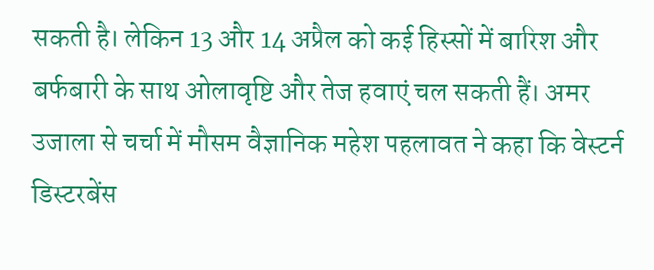सकती है। लेकिन 13 और 14 अप्रैल को कई हिस्सों में बारिश और बर्फबारी के साथ ओलावृष्टि और तेज हवाएं चल सकती हैं। अमर उजाला से चर्चा में मौसम वैज्ञानिक महेश पहलावत ने कहा कि वेस्टर्न डिस्टरबेंस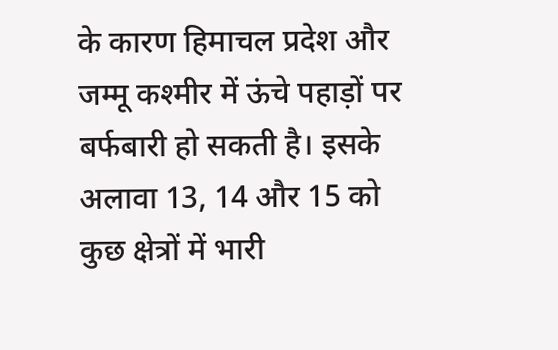के कारण हिमाचल प्रदेश और जम्मू कश्मीर में ऊंचे पहाड़ों पर बर्फबारी हो सकती है। इसके अलावा 13, 14 और 15 को कुछ क्षेत्रों में भारी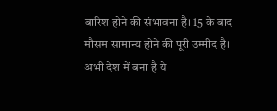बारिश होने की संभावना है। 15 के बाद मौसम सामान्य होने की पूरी उम्मीद है।
अभी देश में बना है ये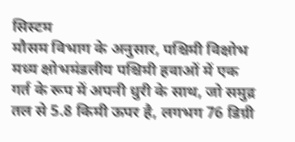सिस्टम
मौसम विभाग के अनुसार, पश्चिमी विक्षोभ मध्य क्षोभमंडलीय पश्चिमी हवाओं में एक गर्त के रूप में अपनी धुरी के साथ, जो समुद्र तल से 5.8 किमी ऊपर है, लगभग 76 डिग्री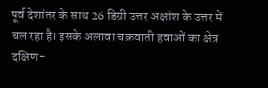पूर्व देशांतर के साथ 26 डिग्री उत्तर अक्षांश के उत्तर में चल रहा है। इसके अलावा चक्रवाती हवाओं का क्षेत्र दक्षिण-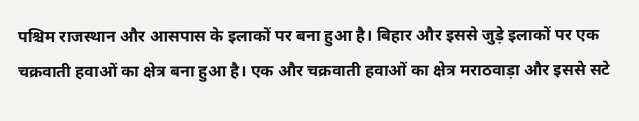पश्चिम राजस्थान और आसपास के इलाकों पर बना हुआ है। बिहार और इससे जुड़े इलाकों पर एक चक्रवाती हवाओं का क्षेत्र बना हुआ है। एक और चक्रवाती हवाओं का क्षेत्र मराठवाड़ा और इससे सटे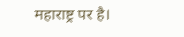महाराष्ट्र पर है।